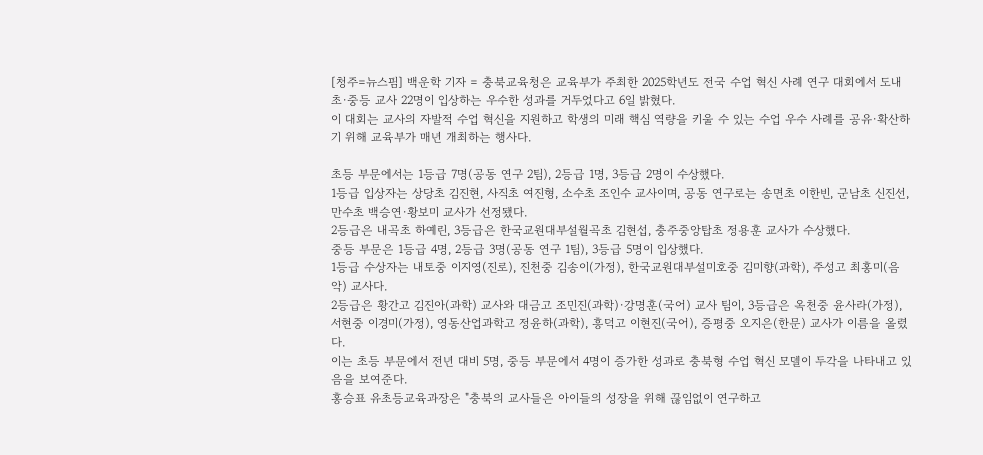[청주=뉴스핌] 백운학 기자 = 충북교육청은 교육부가 주최한 2025학년도 전국 수업 혁신 사례 연구 대회에서 도내 초·중등 교사 22명이 입상하는 우수한 성과를 거두었다고 6일 밝혔다.
이 대회는 교사의 자발적 수업 혁신을 지원하고 학생의 미래 핵심 역량을 키울 수 있는 수업 우수 사례를 공유·확산하기 위해 교육부가 매년 개최하는 행사다.

초등 부문에서는 1등급 7명(공동 연구 2팀), 2등급 1명, 3등급 2명이 수상했다.
1등급 입상자는 상당초 김진현, 사직초 여진형, 소수초 조인수 교사이며, 공동 연구로는 송면초 이한빈, 군남초 신진선, 만수초 백승연·황보미 교사가 선정됐다.
2등급은 내곡초 하예린, 3등급은 한국교원대부설월곡초 김현섭, 충주중앙탑초 정용훈 교사가 수상했다.
중등 부문은 1등급 4명, 2등급 3명(공동 연구 1팀), 3등급 5명이 입상했다.
1등급 수상자는 내토중 이지영(진로), 진천중 김송이(가정), 한국교원대부설미호중 김미향(과학), 주성고 최홍미(음악) 교사다.
2등급은 황간고 김진아(과학) 교사와 대금고 조민진(과학)·강명훈(국어) 교사 팀이, 3등급은 옥천중 윤사라(가정), 서현중 이경미(가정), 영동산업과학고 정윤하(과학), 흥덕고 이현진(국어), 증평중 오지은(한문) 교사가 이름을 올렸다.
이는 초등 부문에서 전년 대비 5명, 중등 부문에서 4명이 증가한 성과로 충북형 수업 혁신 모델이 두각을 나타내고 있음을 보여준다.
홍승표 유초등교육과장은 "충북의 교사들은 아이들의 성장을 위해 끊임없이 연구하고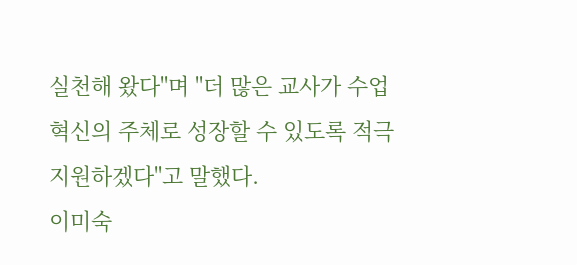실천해 왔다"며 "더 많은 교사가 수업 혁신의 주체로 성장할 수 있도록 적극 지원하겠다"고 말했다.
이미숙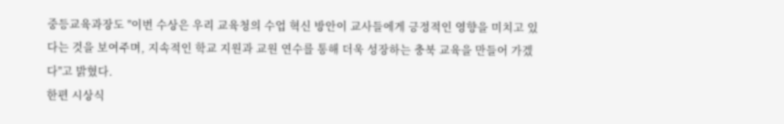중등교육과장도 "이번 수상은 우리 교육청의 수업 혁신 방안이 교사들에게 긍정적인 영향을 미치고 있다는 것을 보여주며, 지속적인 학교 지원과 교원 연수를 통해 더욱 성장하는 충북 교육을 만들어 가겠다"고 밝혔다.
한편 시상식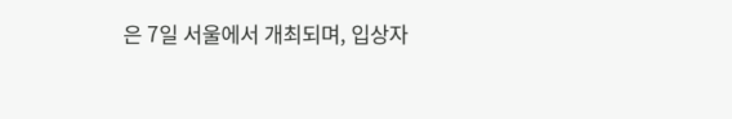은 7일 서울에서 개최되며, 입상자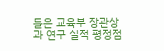들은 교육부 장관상과 연구 실적 평정점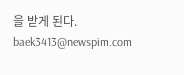을 받게 된다.
baek3413@newspim.com